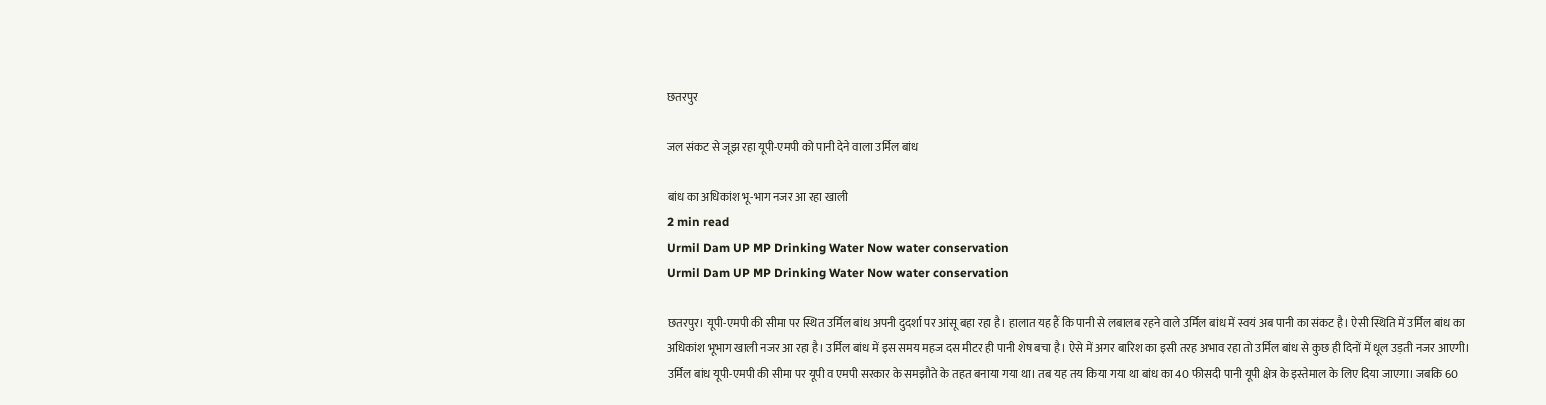छतरपुर

जल संकट से जूझ रहा यूपी-एमपी को पानी देने वाला उर्मिल बांध

बांध का अधिकांश भू-भाग नजर आ रहा खाली
2 min read
Urmil Dam UP MP Drinking Water Now water conservation
Urmil Dam UP MP Drinking Water Now water conservation

छतरपुर। यूपी-एमपी की सीमा पर स्थित उर्मिल बांध अपनी दुदर्शा पर आंसू बहा रहा है। हालात यह हैं कि पानी से लबालब रहने वाले उर्मिल बांध में स्वयं अब पानी का संकट है। ऐसी स्थिति में उर्मिल बांध का अधिकांश भूभाग खाली नजर आ रहा है। उर्मिल बांध में इस समय महज दस मीटर ही पानी शेष बचा है। ऐसे में अगर बारिश का इसी तरह अभाव रहा तो उर्मिल बांध से कुछ ही दिनों में धूल उड़ती नजर आएगी।
उर्मिल बांध यूपी-एमपी की सीमा पर यूपी व एमपी सरकार के समझौते के तहत बनाया गया था। तब यह तय किया गया था बांध का 40 फीसदी पानी यूपी क्षेत्र के इस्तेमाल के लिए दिया जाएगा। जबकि 60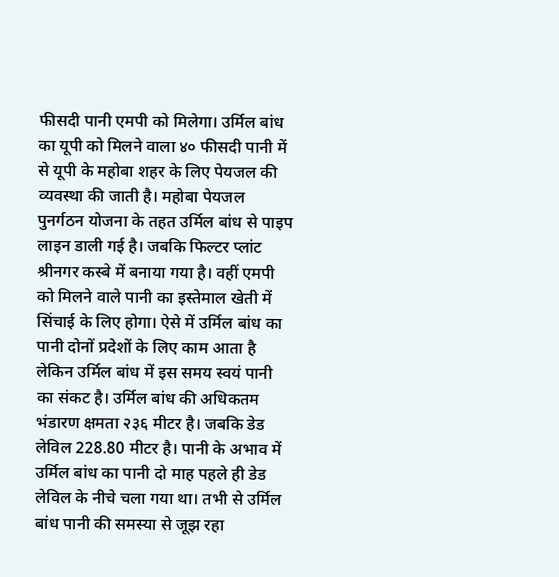फीसदी पानी एमपी को मिलेगा। उर्मिल बांध का यूपी को मिलने वाला ४० फीसदी पानी में से यूपी के महोबा शहर के लिए पेयजल की व्यवस्था की जाती है। महोबा पेयजल पुनर्गठन योजना के तहत उर्मिल बांध से पाइप लाइन डाली गई है। जबकि फिल्टर प्लांट श्रीनगर कस्बे में बनाया गया है। वहीं एमपी को मिलने वाले पानी का इस्तेमाल खेती में सिंचाई के लिए होगा। ऐसे में उर्मिल बांध का पानी दोनों प्रदेशों के लिए काम आता है लेकिन उर्मिल बांध में इस समय स्वयं पानी का संकट है। उर्मिल बांध की अधिकतम भंडारण क्षमता २३६ मीटर है। जबकि डेड लेविल 228.80 मीटर है। पानी के अभाव में उर्मिल बांध का पानी दो माह पहले ही डेड लेविल के नीचे चला गया था। तभी से उर्मिल बांध पानी की समस्या से जूझ रहा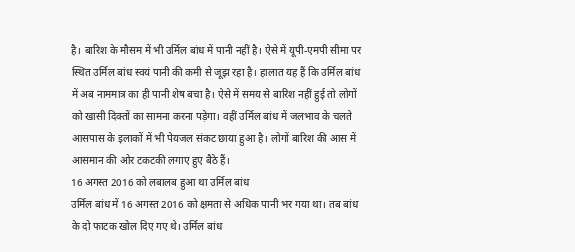है। बारिश के मौसम में भी उर्मिल बांध में पानी नहीं है। ऐसे में यूपी-एमपी सीमा पर स्थित उर्मिल बांध स्वयं पानी की कमी से जूझ रहा है। हालात यह हैं कि उर्मिल बांध में अब नाममात्र का ही पानी शेष बचा है। ऐसे में समय से बारिश नहीं हुई तो लोगों को खासी दिक्तों का सामना करना पड़ेगा। वहीं उर्मिल बांध में जलभाव के चलते आसपास के इलाकों में भी पेयजल संकट छाया हुआ है। लोगों बारिश की आस में आसमान की ओर टकटकी लगाए हुए बैठे हैं।
16 अगस्त 2016 को लबालब हुआ था उर्मिल बांध
उर्मिल बांध में 16 अगस्त 2016 को क्षमता से अधिक पानी भर गया था। तब बांध के दो फाटक खोल दिए गए थे। उर्मिल बांध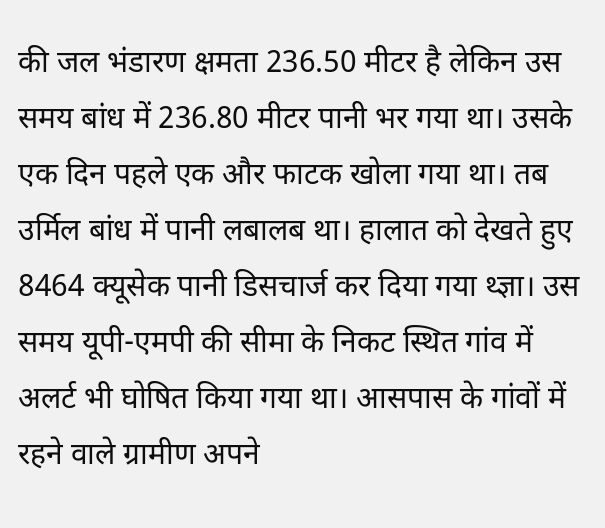की जल भंडारण क्षमता 236.50 मीटर है लेकिन उस समय बांध में 236.80 मीटर पानी भर गया था। उसके एक दिन पहले एक और फाटक खोला गया था। तब उर्मिल बांध में पानी लबालब था। हालात को देखते हुए 8464 क्यूसेक पानी डिसचार्ज कर दिया गया थ्ज्ञा। उस समय यूपी-एमपी की सीमा के निकट स्थित गांव में अलर्ट भी घोषित किया गया था। आसपास के गांवों में रहने वाले ग्रामीण अपने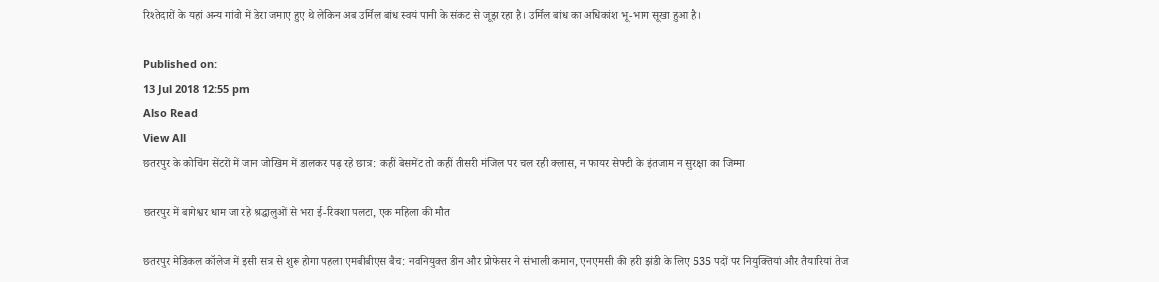रिश्तेदारों के यहां अन्य गांवो में डेरा जमाए हुए थे लेकिन अब उर्मिल बांध स्वयं पानी के संकट से जूझ रहा है। उर्मिल बांध का अधिकांश भू-भाग सूखा हुआ है।

Published on:
13 Jul 2018 12:55 pm
Also Read
View All
छतरपुर के कोचिंग सेंटरों में जान जोखिम में डालकर पढ़ रहे छात्र: कहीं बेसमेंट तो कहीं तीसरी मंजिल पर चल रही क्लास, न फायर सेफ्टी के इंतजाम न सुरक्षा का जिम्मा

छतरपुर में बागेश्वर धाम जा रहे श्रद्धालुओं से भरा ई-रिक्शा पलटा, एक महिला की मौत

छतरपुर मेडिकल कॉलेज में इसी सत्र से शुरू होगा पहला एमबीबीएस बैच: नवनियुक्त डीन और प्रोफेसर ने संभाली कमान, एनएमसी की हरी झंडी के लिए 535 पदों पर नियुक्तियां और तैयारियां तेज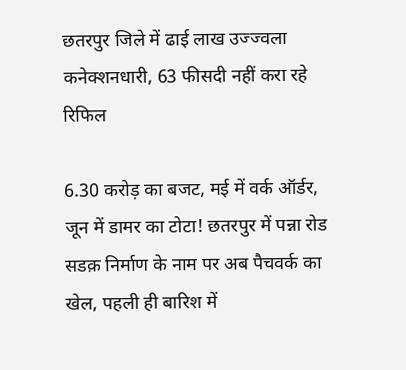छतरपुर जिले में ढाई लाख उज्ज्वला कनेक्शनधारी, 63 फीसदी नहीं करा रहे रिफिल

6.30 करोड़ का बजट, मई में वर्क ऑर्डर, जून में डामर का टोटा! छतरपुर में पन्ना रोड सडक़ निर्माण के नाम पर अब पैचवर्क का खेल, पहली ही बारिश में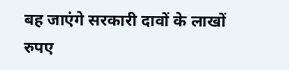बह जाएंगे सरकारी दावों के लाखों रुपए